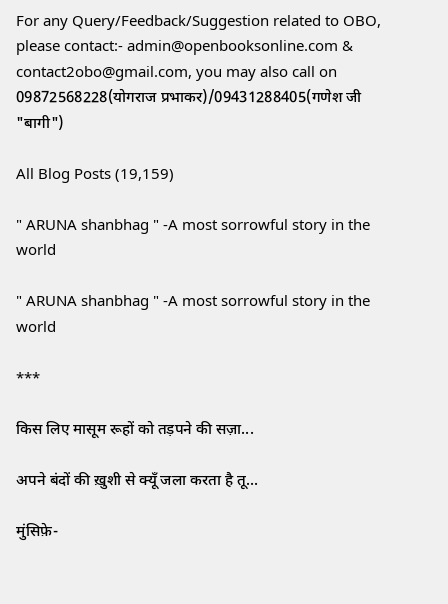For any Query/Feedback/Suggestion related to OBO, please contact:- admin@openbooksonline.com & contact2obo@gmail.com, you may also call on 09872568228(योगराज प्रभाकर)/09431288405(गणेश जी "बागी")

All Blog Posts (19,159)

" ARUNA shanbhag " -A most sorrowful story in the world

" ARUNA shanbhag " -A most sorrowful story in the world

***

किस लिए मासूम रूहों को तड़पने की सज़ा...

अपने बंदों की ख़ुशी से क्यूँ जला करता है तू...

मुंसिफ़े-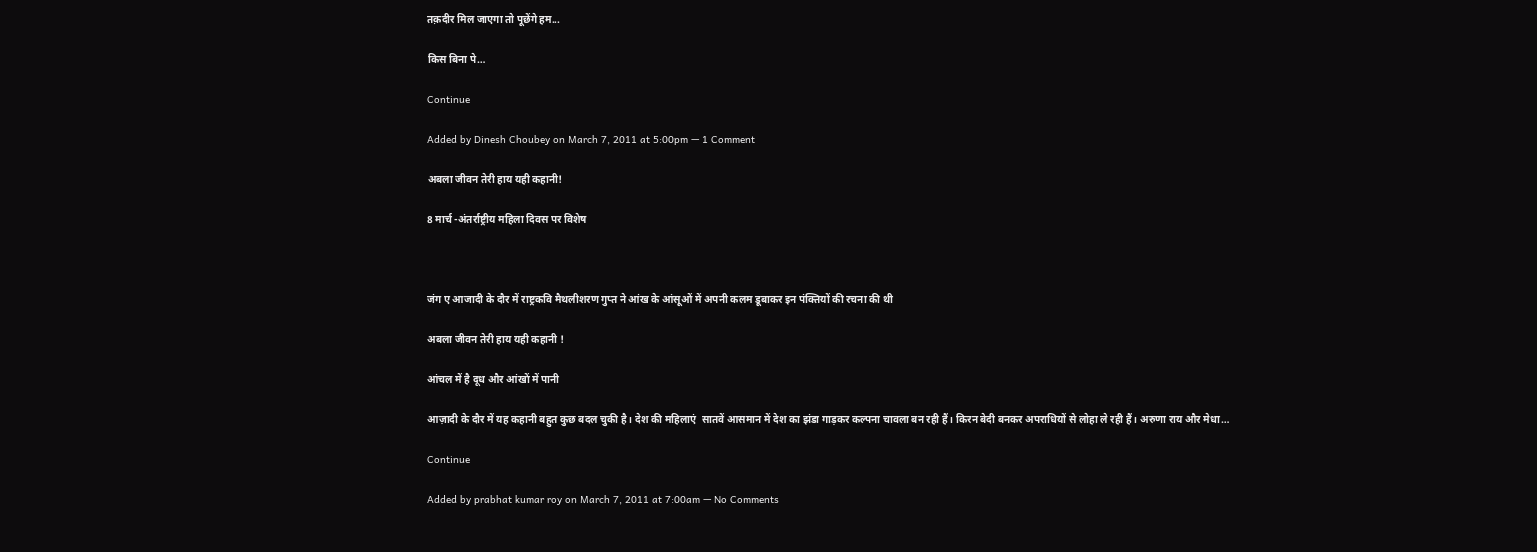तक़दीर मिल जाएगा तो पूछेंगे हम...

किस बिना पे…

Continue

Added by Dinesh Choubey on March 7, 2011 at 5:00pm — 1 Comment

अबला जीवन तेरी हाय यही कहानी!

8 मार्च -अंतर्राष्ट्रीय महिला दिवस पर विशेष



जंग ए आजादी के दौर में राष्ट्रकवि मैथलीशरण गुप्त ने आंख के आंसूओं में अपनी कलम डूबाकर इन पंक्तियों की रचना की थी

अबला जीवन तेरी हाय यही कहानी !

आंचल में है दूध और आंखों में पानी

आज़ादी के दौर में यह कहानी बहुत कुछ बदल चुकी है। देश की महिलाएं  सातवें आसमान में देश का झंडा गाड़कर कल्पना चावला बन रही हैं। किरन बेदी बनकर अपराधियों से लोहा ले रही हैं। अरुणा राय और मेधा…

Continue

Added by prabhat kumar roy on March 7, 2011 at 7:00am — No Comments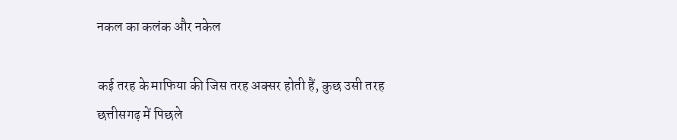नकल का कलंक और नकेल

कई तरह के माफिया की जिस तरह अक्सर होती हैं, कुछ उसी तरह छत्तीसगढ़ में पिछले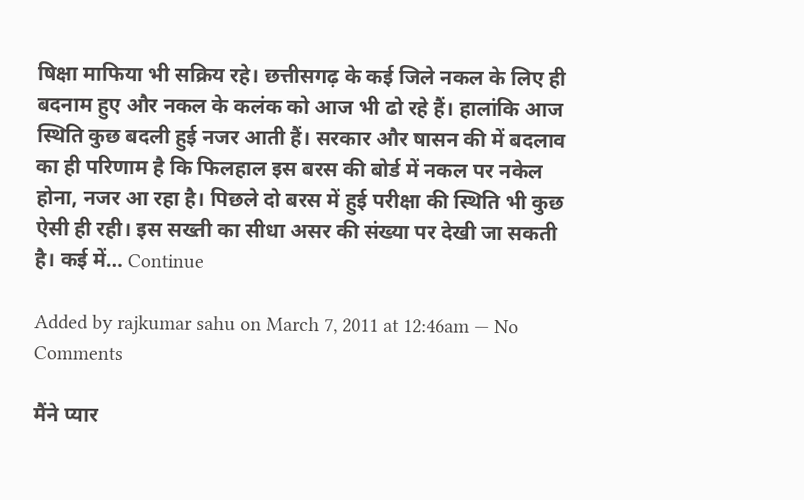षिक्षा माफिया भी सक्रिय रहे। छत्तीसगढ़ के कई जिले नकल के लिए ही बदनाम हुए और नकल के कलंक को आज भी ढो रहे हैं। हालांकि आज स्थिति कुछ बदली हुई नजर आती हैं। सरकार और षासन की में बदलाव का ही परिणाम है कि फिलहाल इस बरस की बोर्ड में नकल पर नकेल होना, नजर आ रहा है। पिछले दो बरस में हुई परीक्षा की स्थिति भी कुछ ऐसी ही रही। इस सख्ती का सीधा असर की संख्या पर देखी जा सकती है। कई में… Continue

Added by rajkumar sahu on March 7, 2011 at 12:46am — No Comments

मैंने प्यार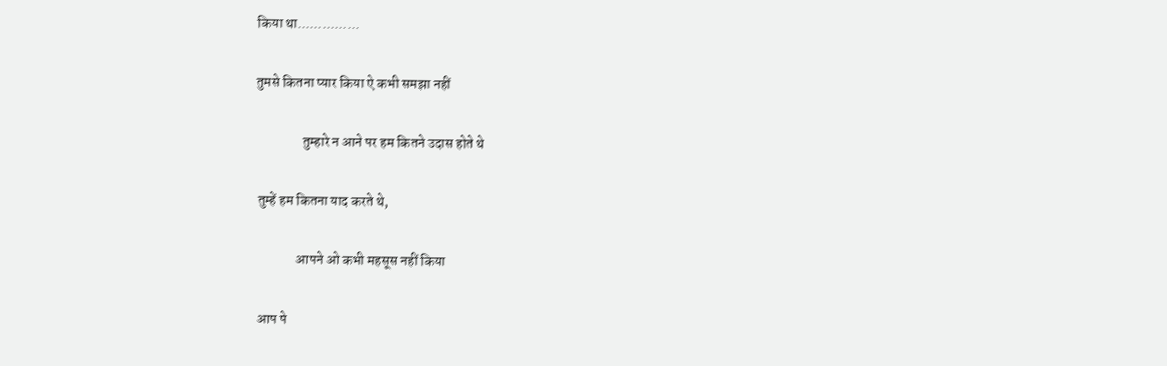किया था...............

तुमसे कितना प्यार किया ऐ कभी समझा नहीं

                 तुम्हारे न आने पर हम कितने उदास होते थे

 तुम्हें हम कितना याद करते थे,

               आपने ओ कभी महसूस नहीं किया

 आप पे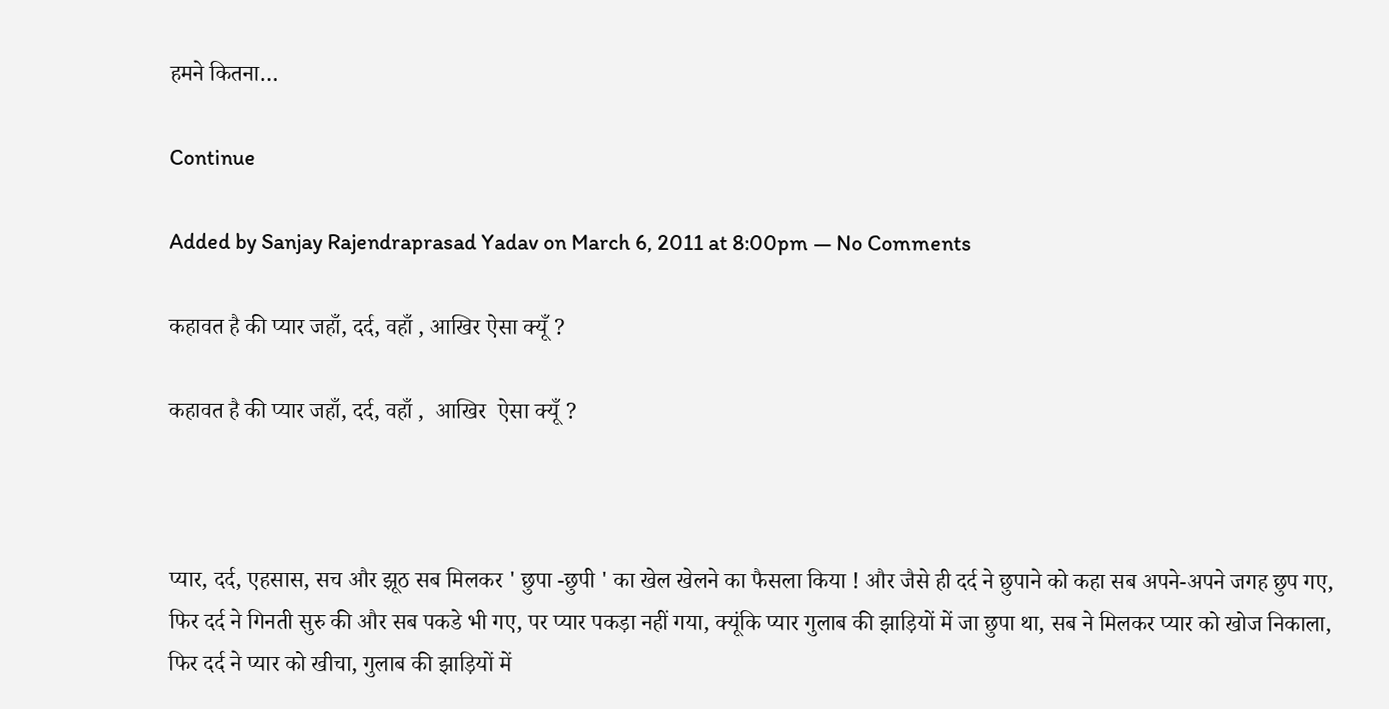हमने कितना…

Continue

Added by Sanjay Rajendraprasad Yadav on March 6, 2011 at 8:00pm — No Comments

कहावत है की प्यार जहाँ, दर्द, वहाँ , आखिर ऐसा क्यूँ ?

कहावत है की प्यार जहाँ, दर्द, वहाँ ,  आखिर  ऐसा क्यूँ ?



प्यार, दर्द, एहसास, सच और झूठ सब मिलकर ' छुपा -छुपी ' का खेल खेलने का फैसला किया ! और जैसे ही दर्द ने छुपाने को कहा सब अपने-अपने जगह छुप गए, फिर दर्द ने गिनती सुरु की और सब पकडे भी गए, पर प्यार पकड़ा नहीं गया, क्यूंकि प्यार गुलाब की झाड़ियों में जा छुपा था, सब ने मिलकर प्यार को खोज निकाला, फिर दर्द ने प्यार को खीचा, गुलाब की झाड़ियों में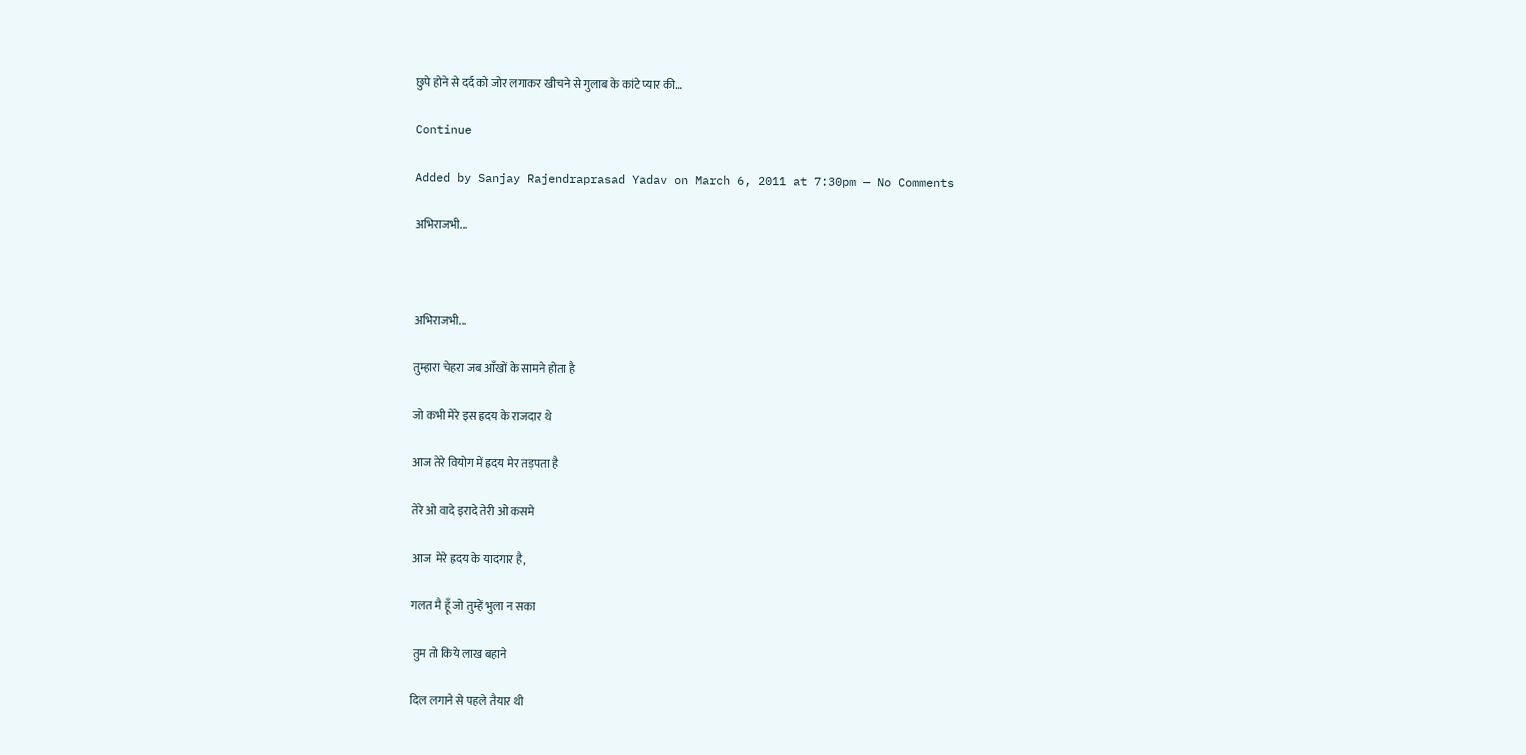छुपे होने से दर्द को जोर लगाकर खीचने से गुलाब के कांटे प्यार की…

Continue

Added by Sanjay Rajendraprasad Yadav on March 6, 2011 at 7:30pm — No Comments

अभिराजभी...



अभिराजभी...

तुम्हारा चेहरा जब आँखों के सामने होता है

जो कभी मेरे इस ह्रदय के राजदार थे

आज तेरे वियोग में ह्रदय मेर तड़पता है

तेरे ओ वादे इरादे तेरी ओ कसमे

आज  मेरे ह्रदय के यादगार है,

गलत मै हूँ जो तुम्हें भुला न सका

 तुम तो किये लाख बहाने

दिल लगाने से पहले तैयार थी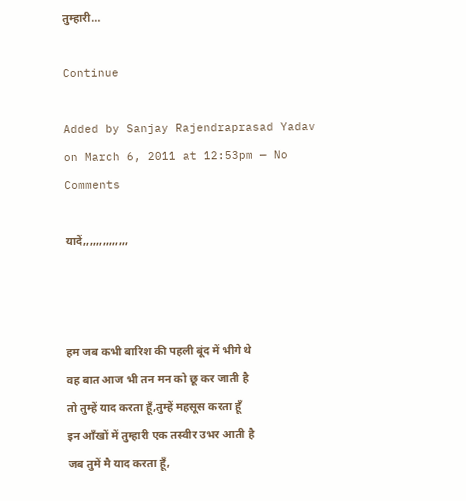तुम्हारी…

Continue

Added by Sanjay Rajendraprasad Yadav on March 6, 2011 at 12:53pm — No Comments

यादें,,,,,,,,,,,,,,



हम जब कभी बारिश की पहली बूंद में भीगे थे
वह बात आज भी तन मन को छू कर जाती है
तो तुम्हें याद करता हूँ,तुम्हें महसूस करता हूँ
इन आँखों में तुम्हारी एक तस्वीर उभर आती है
जब तुमें मै याद करता हूँ,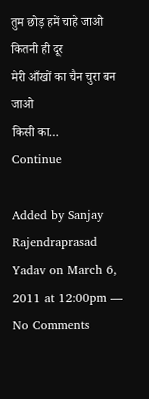तुम छोड़ हमें चाहे जाओ कितनी ही दूर
मेरी आँखों का चैन चुरा बन जाओ
किसी का…
Continue

Added by Sanjay Rajendraprasad Yadav on March 6, 2011 at 12:00pm — No Comments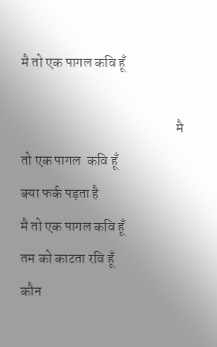मै तो एक पागल कवि हूँ

                                                        मै  तो एक पागल  कवि हूँ
क्या फर्क पड़ता है
मै तो एक पागल कवि हूँ
तम को काटता रवि हूँ
कौन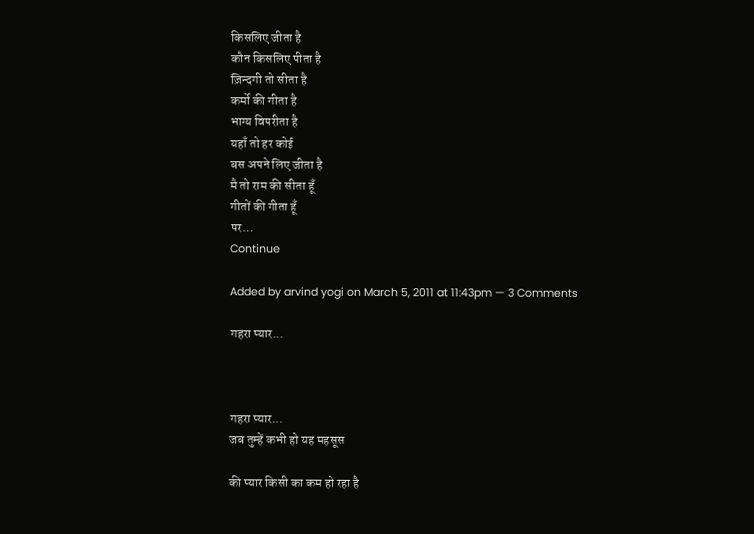किसलिए जीता है
कौन किसलिए पीता है
ज़िन्दगी तो सीता है
कर्मो की गीता है
भाग्य विपरीता है
यहाँ तो हर कोई
बस अपने लिए जीता है
मै तो राम की सीता हूँ
गीतों की गीता हूँ
पर…
Continue

Added by arvind yogi on March 5, 2011 at 11:43pm — 3 Comments

गहरा प्यार...



गहरा प्यार...
जब तुम्हें कभी हो यह महसूस

की प्यार किसी का कम हो रहा है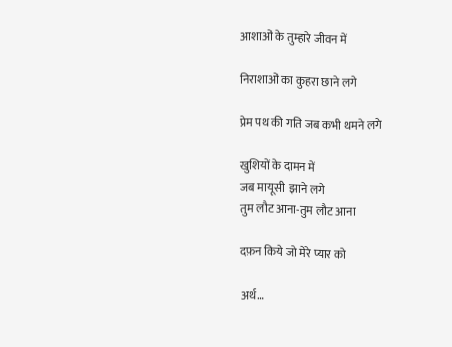आशाओं के तुम्हारे जीवन में

निराशाओं का कुहरा छाने लगे

प्रेम पथ की गति जब कभी थमने लगे

खुशियों के दामन में
जब मायूसी  झाने लगे
तुम लौट आना-तुम लौट आना

दफ़न किये जो मेरे प्यार को

अर्थ…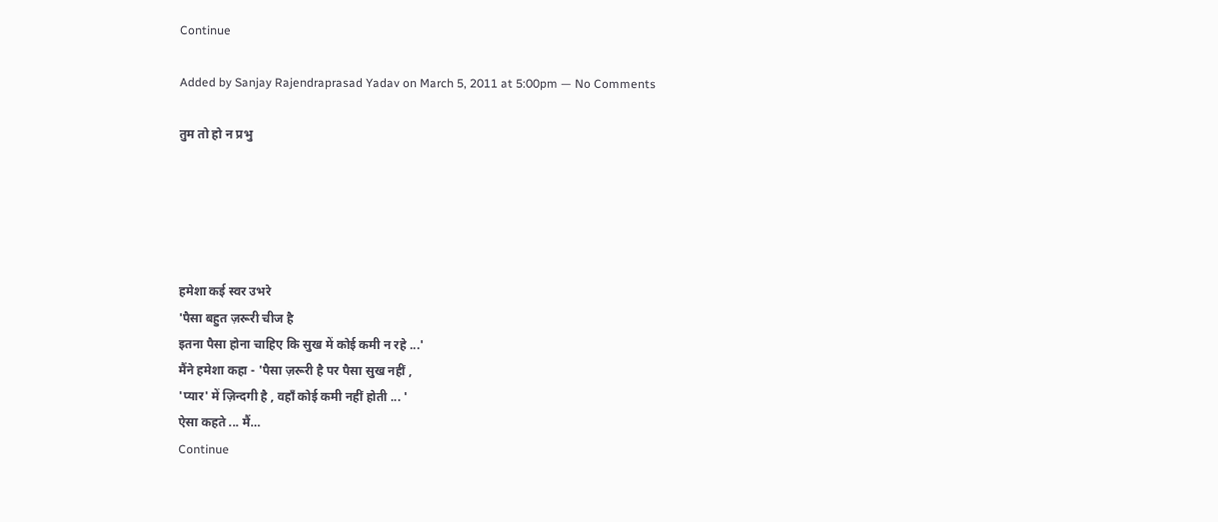Continue

Added by Sanjay Rajendraprasad Yadav on March 5, 2011 at 5:00pm — No Comments

तुम तो हो न प्रभु





हमेशा कई स्वर उभरे
'पैसा बहुत ज़रूरी चीज है
इतना पैसा होना चाहिए कि सुख में कोई कमी न रहे ...'
मैंने हमेशा कहा - 'पैसा ज़रूरी है पर पैसा सुख नहीं ,
'प्यार' में ज़िन्दगी है , वहाँ कोई कमी नहीं होती ... '
ऐसा कहते ... मैं…
Continue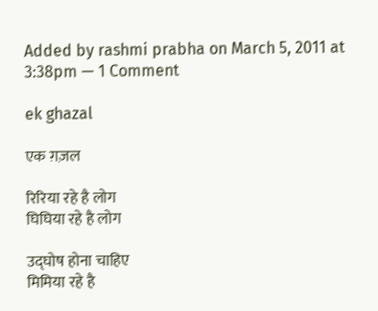Added by rashmi prabha on March 5, 2011 at 3:38pm — 1 Comment

ek ghazal

एक ग़ज़ल

रिरिया रहे है लोग
घिघिया रहे है लोग

उद्घोष होना चाहिए
मिमिया रहे है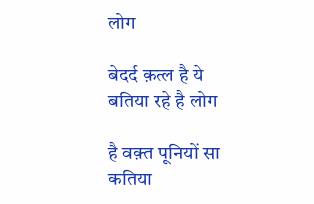लोग

बेदर्द क़त्ल है ये
बतिया रहे है लोग

है वक़्त पूनियों सा
कतिया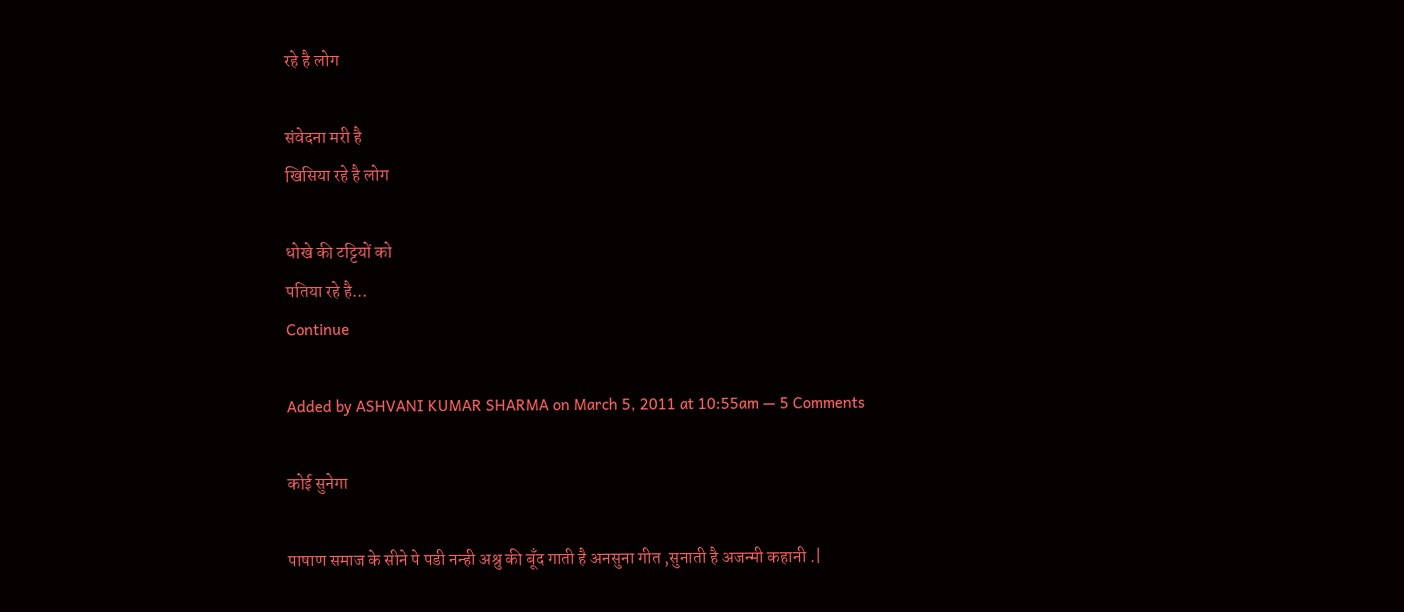रहे है लोग

संवेदना मरी है
खिसिया रहे है लोग

धोखे की टट्टियों को
पतिया रहे है…
Continue

Added by ASHVANI KUMAR SHARMA on March 5, 2011 at 10:55am — 5 Comments

कोई सुनेगा

पाषाण समाज के सीने पे पडी नन्ही अश्रु की बूँद गाती है अनसुना गीत ,सुनाती है अजन्मी कहानी .|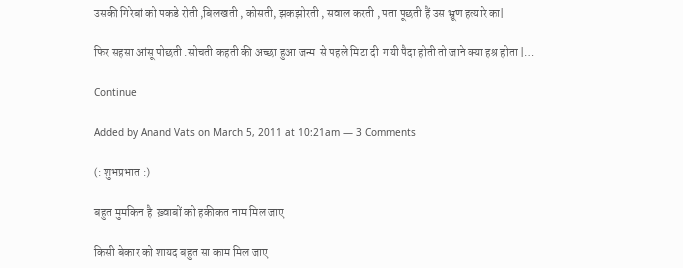उसकी गिरेबां को पकडे रोती ,बिलखती , कोसती, झकझोरती , सवाल करती , पता पूछती हैं उस भ्रूण हत्यारे का|

फिर सहसा आंसू पोछती .सोचती कहती की अच्छा हुआ जन्म  से पहले मिटा दी  गयी पैदा होती तो जाने क्या हश्र होता |…

Continue

Added by Anand Vats on March 5, 2011 at 10:21am — 3 Comments

(: शुभप्रभात :)

बहुत मुमकिन है  ख़्वाबों को हकीकत नाम मिल जाए

किसी बेकार को शायद बहुत सा काम मिल जाए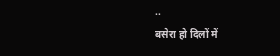..
बसेरा हो दिलों में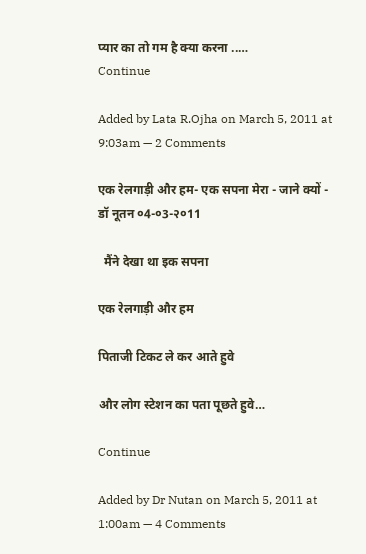प्यार का तो गम है क्या करना ..…
Continue

Added by Lata R.Ojha on March 5, 2011 at 9:03am — 2 Comments

एक रेलगाड़ी और हम- एक सपना मेरा - जाने क्यों - डॉ नूतन ०4-०3-२०11

  मैंने देखा था इक सपना

एक रेलगाड़ी और हम

पिताजी टिकट ले कर आते हुवे

और लोग स्टेशन का पता पूछते हुवे…

Continue

Added by Dr Nutan on March 5, 2011 at 1:00am — 4 Comments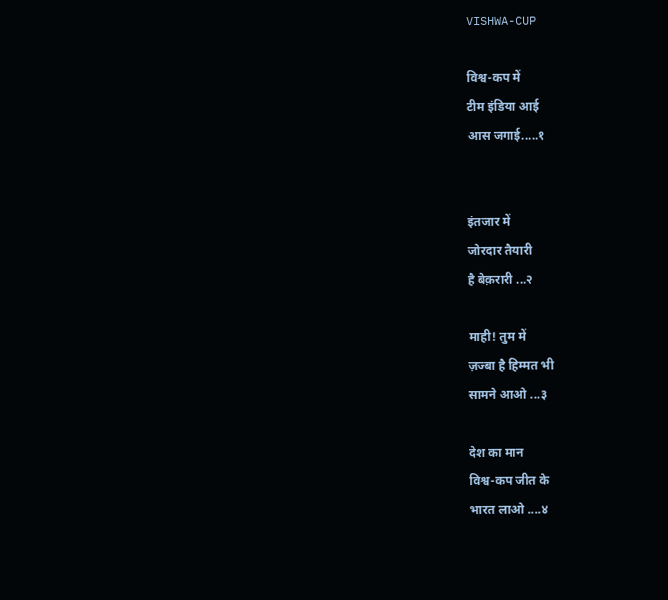VISHWA-CUP

विश्व-कप में
टीम इंडिया आई
आस जगाई.....१


इंतजार में
जोरदार तैयारी
है बेक़रारी ...२

माही! तुम में
ज़ज्बा है हिम्मत भी
सामने आओ ...३

देश का मान
विश्व-कप जीत के
भारत लाओ ....४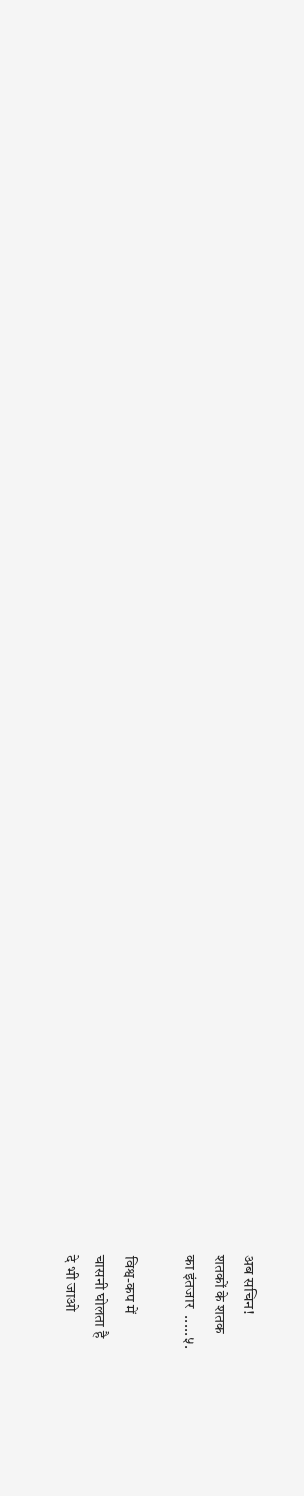अब सचिन!
शतकों के शतक
का इंतजार  .....५.

विश्व-कप में
चासनी घोलता है
दे भी जाओ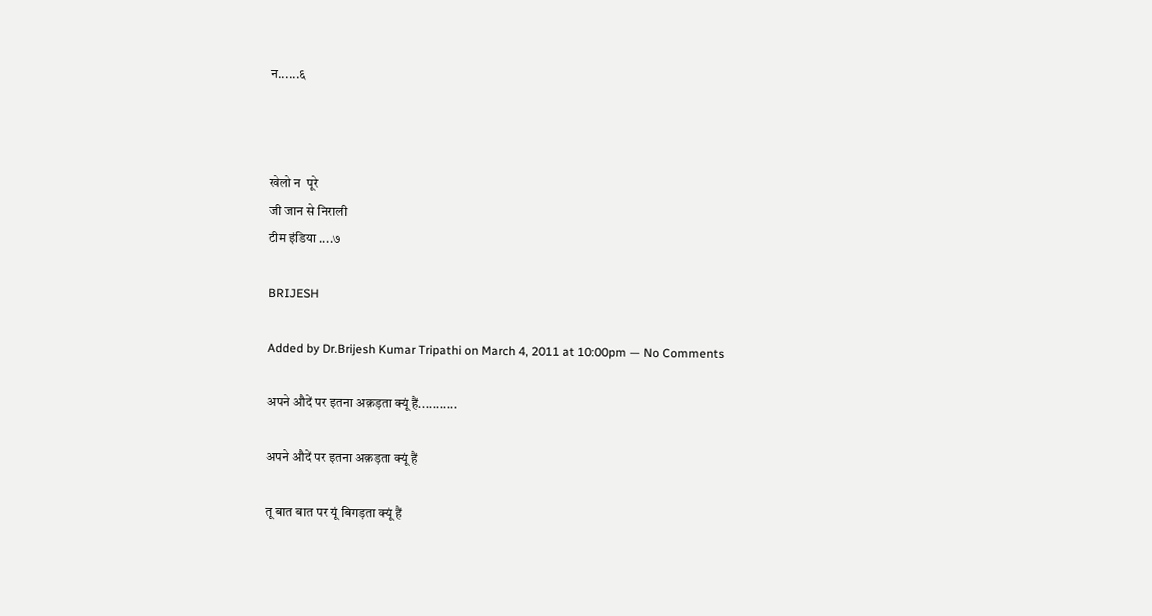न......६



खेलो न  पूरे
जी जान से निराली
टीम इंडिया ....७

BRIJESH

Added by Dr.Brijesh Kumar Tripathi on March 4, 2011 at 10:00pm — No Comments

अपने औदें पर इतना अक़ड़ता क्यूं हैं...........

अपने औदें पर इतना अक़ड़ता क्यूं हैं

तू बात बात पर यूं बिगड़ता क्यूं हैं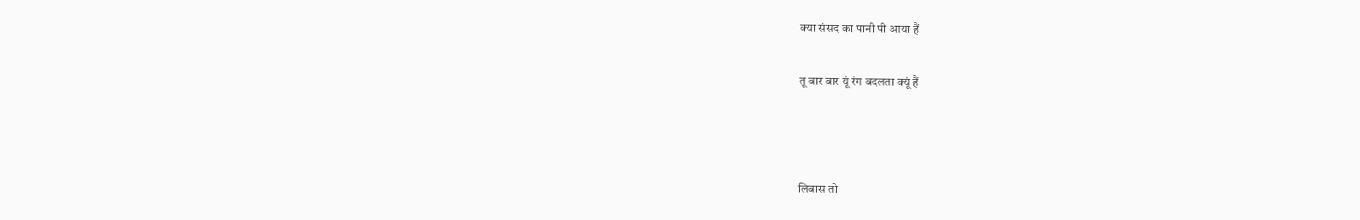क्या संसद का पानी पी आया हैं

तू बार बार यूं रंग बदलता क्यूं हैं



लिबास तो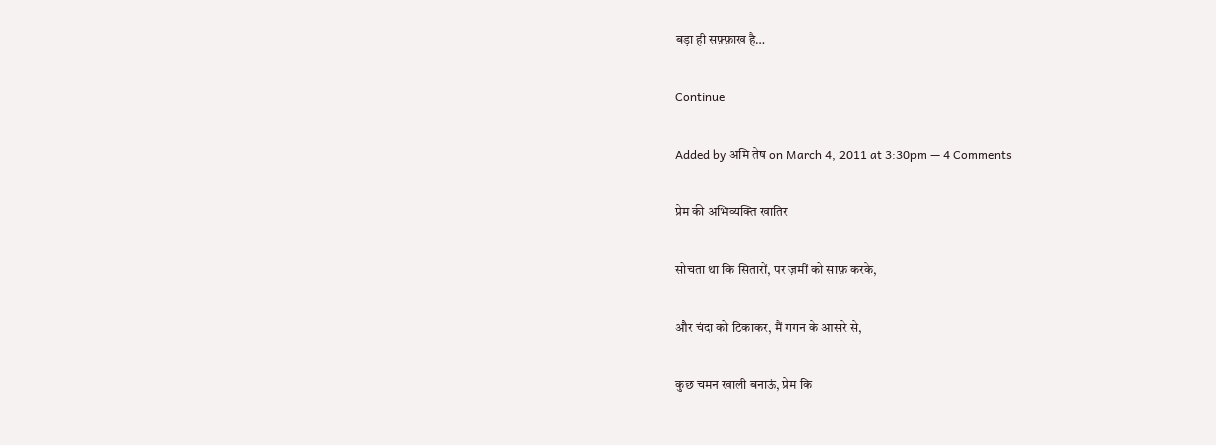बड़ा ही सफ़्फ़ाख है…

Continue

Added by अमि तेष on March 4, 2011 at 3:30pm — 4 Comments

प्रेम की अभिव्यक्ति खातिर

सोचता था कि सितारों, पर ज़मीं को साफ़ करके,

और चंदा को टिकाकर, मैं गगन के आसरे से,

कुछ चमन खाली बनाऊं, प्रेम कि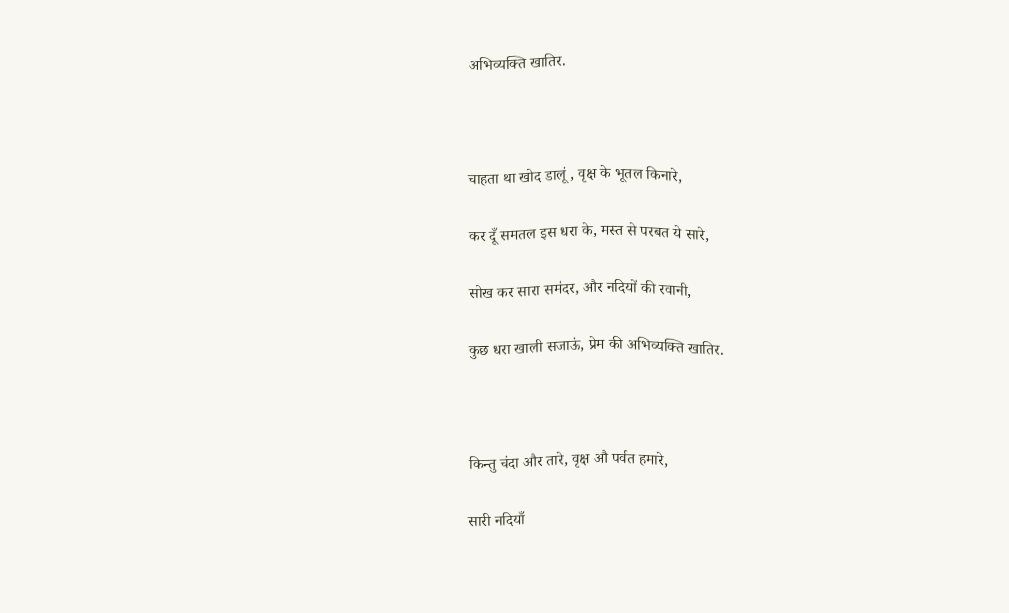अभिव्यक्ति खातिर.



चाहता था खोद डालूं , वृक्ष के भूतल किनारे,

कर दूँ समतल इस धरा के, मस्त से परबत ये सारे,

सोख कर सारा समंदर, और नदियों की रवानी,

कुछ धरा खाली सजाऊं, प्रेम की अभिव्यक्ति खातिर.



किन्तु चंदा और तारे, वृक्ष औ पर्वत हमारे,

सारी नदियाँ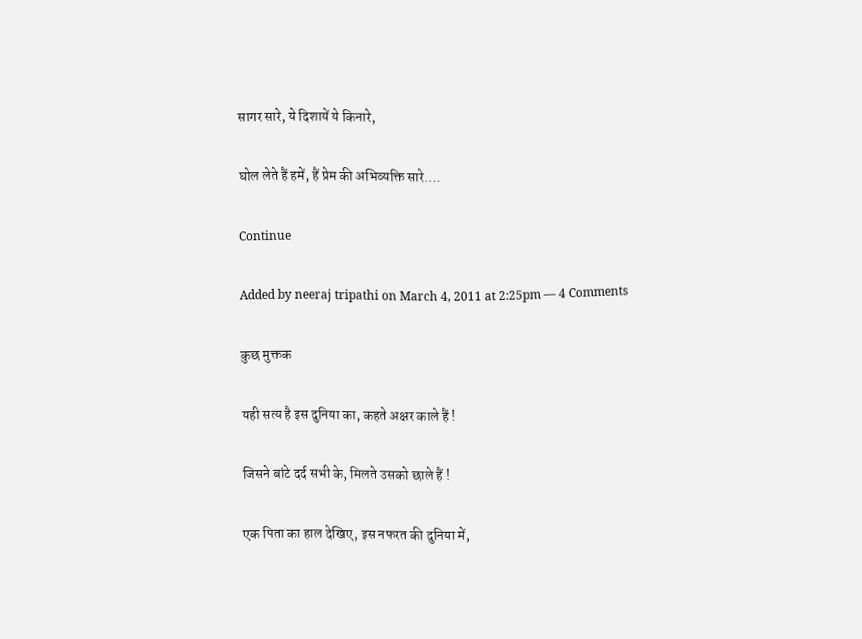सागर सारे, ये दिशायें ये किनारे,

घोल लेते हैं हमें, हैं प्रेम की अभिव्यक्ति सारे.…

Continue

Added by neeraj tripathi on March 4, 2011 at 2:25pm — 4 Comments

कुछ मुक्तक

यही सत्य है इस दुनिया का, कहते अक्षर काले हैं !

जिसने बांटे दर्द सभी के, मिलते उसको छाले हैं !

एक पिता का हाल देखिए, इस नफरत की दुनिया में,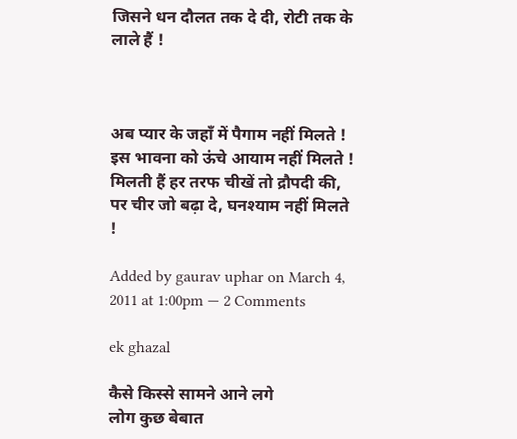जिसने धन दौलत तक दे दी, रोटी तक के लाले हैं !



अब प्यार के जहाँ में पैगाम नहीं मिलते !
इस भावना को ऊंचे आयाम नहीं मिलते !
मिलती हैं हर तरफ चीखें तो द्रौपदी की,
पर चीर जो बढ़ा दे, घनश्याम नहीं मिलते !

Added by gaurav uphar on March 4, 2011 at 1:00pm — 2 Comments

ek ghazal

कैसे किस्से सामने आने लगे
लोग कुछ बेबात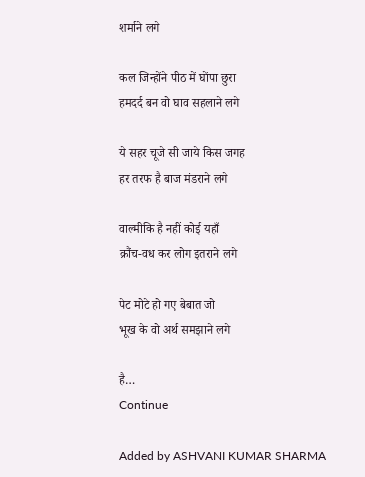शर्माने लगे

कल जिन्होंने पीठ में घोंपा छुरा
हमदर्द बन वो घाव सहलाने लगे

ये सहर चूजे सी जाये किस जगह
हर तरफ है बाज मंडराने लगे

वाल्मीकि है नहीं कोई यहाँ
क्रौंच-वध कर लोग इतराने लगे

पेट मोटे हो गए बेबात जो
भूख के वो अर्थ समझाने लगे

है…
Continue

Added by ASHVANI KUMAR SHARMA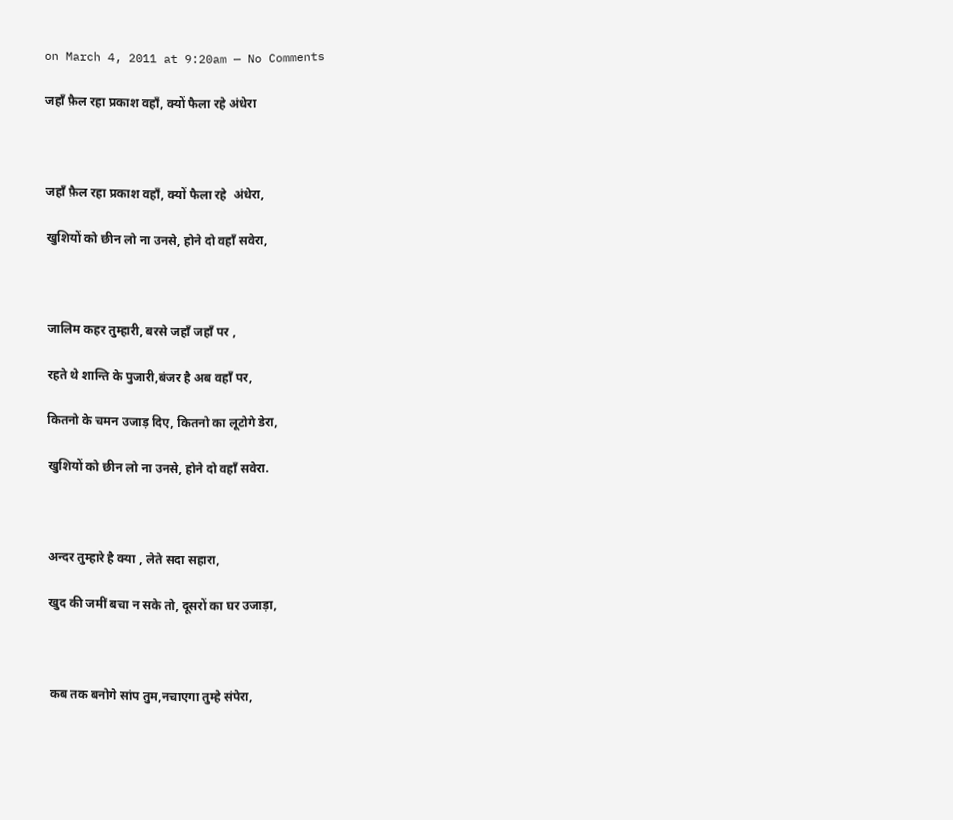on March 4, 2011 at 9:20am — No Comments

जहाँ फ़ैल रहा प्रकाश वहाँ, क्यों फैला रहे अंधेरा



जहाँ फ़ैल रहा प्रकाश वहाँ, क्यों फैला रहे  अंधेरा,

खुशियों को छीन लो ना उनसे, होने दो वहाँ सवेरा,



जालिम कहर तुम्हारी, बरसे जहाँ जहाँ पर ,

रहते थे शान्ति के पुजारी,बंजर है अब वहाँ पर,

कितनो के चमन उजाड़ दिए, कितनो का लूटोगे डेरा,

खुशियों को छीन लो ना उनसे, होने दो वहाँ सवेरा.



अन्दर तुम्हारे है क्या , लेते सदा सहारा,

खुद की जमीं बचा न सके तो, दूसरों का घर उजाड़ा,



कब तक बनोगे सांप तुम,नचाएगा तुम्हे संपेरा,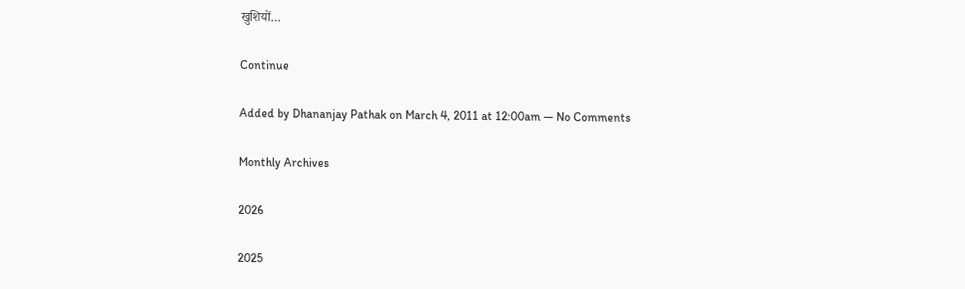खुशियों…

Continue

Added by Dhananjay Pathak on March 4, 2011 at 12:00am — No Comments

Monthly Archives

2026

2025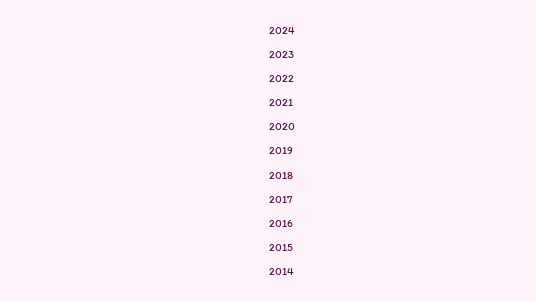2024

2023

2022

2021

2020

2019

2018

2017

2016

2015

2014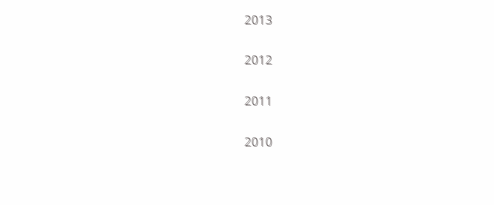2013

2012

2011

2010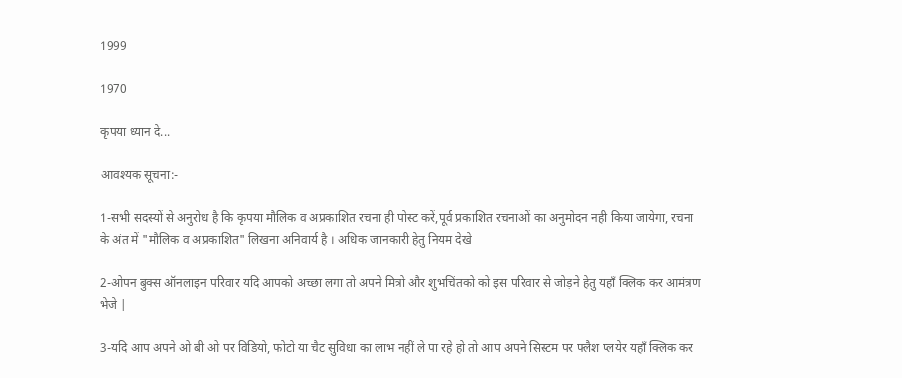1999

1970

कृपया ध्यान दे...

आवश्यक सूचना:-

1-सभी सदस्यों से अनुरोध है कि कृपया मौलिक व अप्रकाशित रचना ही पोस्ट करें,पूर्व प्रकाशित रचनाओं का अनुमोदन नही किया जायेगा, रचना के अंत में "मौलिक व अप्रकाशित" लिखना अनिवार्य है । अधिक जानकारी हेतु नियम देखे

2-ओपन बुक्स ऑनलाइन परिवार यदि आपको अच्छा लगा तो अपने मित्रो और शुभचिंतको को इस परिवार से जोड़ने हेतु यहाँ क्लिक कर आमंत्रण भेजे |

3-यदि आप अपने ओ बी ओ पर विडियो, फोटो या चैट सुविधा का लाभ नहीं ले पा रहे हो तो आप अपने सिस्टम पर फ्लैश प्लयेर यहाँ क्लिक कर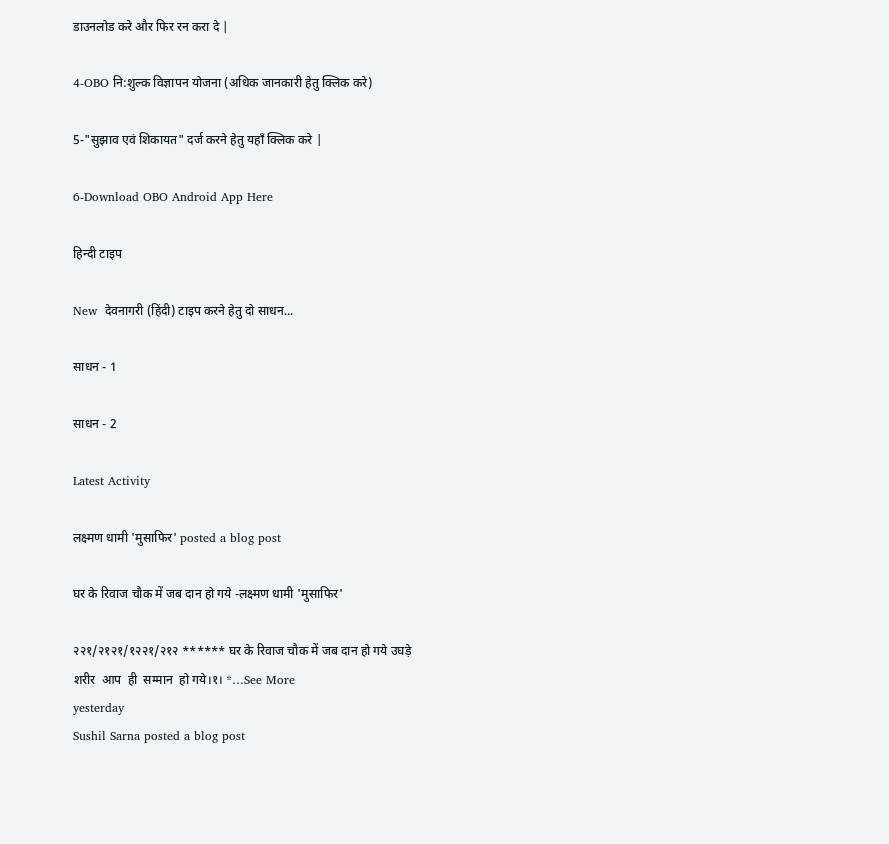डाउनलोड करे और फिर रन करा दे |

4-OBO नि:शुल्क विज्ञापन योजना (अधिक जानकारी हेतु क्लिक करे)

5-"सुझाव एवं शिकायत" दर्ज करने हेतु यहाँ क्लिक करे |

6-Download OBO Android App Here

हिन्दी टाइप

New  देवनागरी (हिंदी) टाइप करने हेतु दो साधन...

साधन - 1

साधन - 2

Latest Activity

लक्ष्मण धामी 'मुसाफिर' posted a blog post

घर के रिवाज चौक में जब दान हो गये -लक्ष्मण धामी 'मुसाफिर'

२२१/२१२१/१२२१/२१२ ****** घर के रिवाज चौक में जब दान हो गये उघड़े  शरीर  आप  ही  सम्मान  हो गये।१। *…See More
yesterday
Sushil Sarna posted a blog post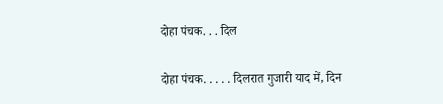दोहा पंचक. . . दिल

दोहा पंचक. . . . . दिलरात गुजारी याद में, दिन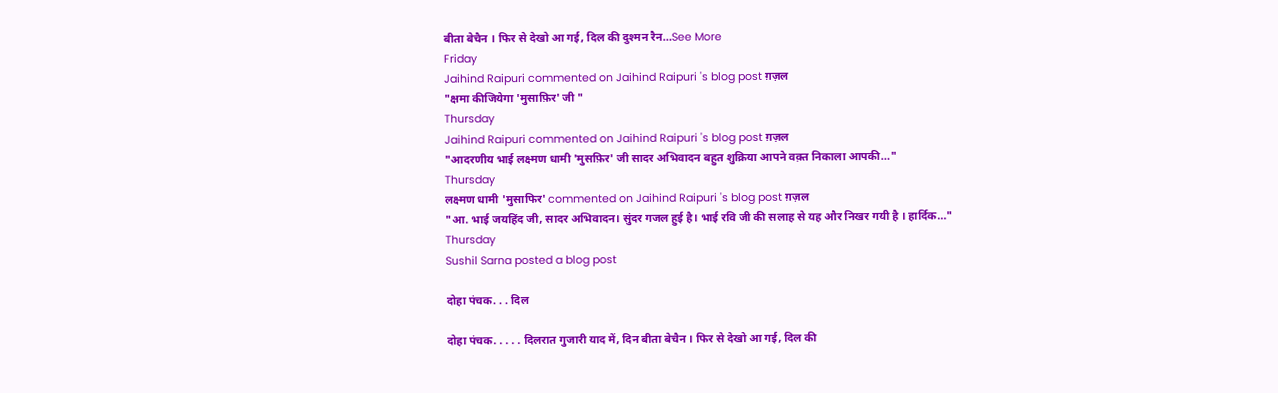बीता बेचैन । फिर से देखो आ गई, दिल की दुश्मन रैन…See More
Friday
Jaihind Raipuri commented on Jaihind Raipuri 's blog post ग़ज़ल
"क्षमा कीजियेगा 'मुसाफ़िर' जी "
Thursday
Jaihind Raipuri commented on Jaihind Raipuri 's blog post ग़ज़ल
"आदरणीय भाई लक्ष्मण धामी 'मुसफ़िर' जी सादर अभिवादन बहुत शुक्रिया आपने वक़्त निकाला आपकी…"
Thursday
लक्ष्मण धामी 'मुसाफिर' commented on Jaihind Raipuri 's blog post ग़ज़ल
"आ. भाई जयहिंद जी, सादर अभिवादन। सुंदर गजल हुई है। भाई रवि जी की सलाह से यह और निखर गयी है । हार्दिक…"
Thursday
Sushil Sarna posted a blog post

दोहा पंचक. . . दिल

दोहा पंचक. . . . . दिलरात गुजारी याद में, दिन बीता बेचैन । फिर से देखो आ गई, दिल की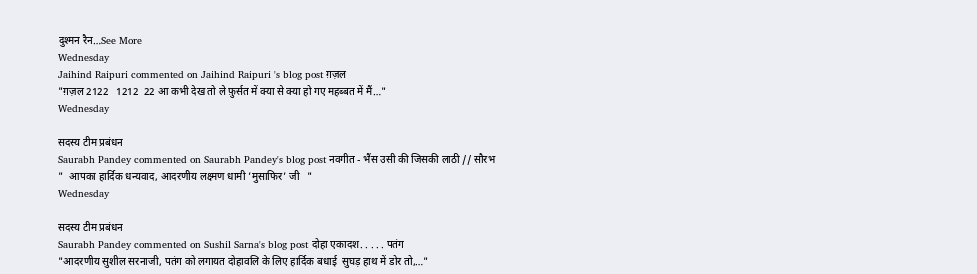दुश्मन रैन…See More
Wednesday
Jaihind Raipuri commented on Jaihind Raipuri 's blog post ग़ज़ल
"ग़ज़ल 2122   1212  22 आ कभी देख तो ले फ़ुर्सत में क्या से क्या हो गए महब्बत में मैं…"
Wednesday

सदस्य टीम प्रबंधन
Saurabh Pandey commented on Saurabh Pandey's blog post नवगीत - भैंस उसी की जिसकी लाठी // सौरभ
"  आपका हार्दिक धन्यवाद, आदरणीय लक्ष्मण धामी ’मुसाफिर’ जी   "
Wednesday

सदस्य टीम प्रबंधन
Saurabh Pandey commented on Sushil Sarna's blog post दोहा एकादश. . . . . पतंग
"आदरणीय सुशील सरनाजी, पतंग को लगायत दोहावलि के लिए हार्दिक बधाई  सुघड़ हाथ में डोर तो,…"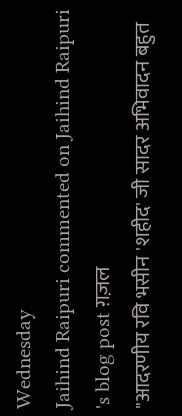Wednesday
Jaihind Raipuri commented on Jaihind Raipuri 's blog post ग़ज़ल
"आदरणीय रवि भसीन 'शहीद' जी सादर अभिवादन बहुत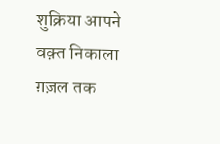शुक्रिया आपने वक़्त निकाला ग़ज़ल तक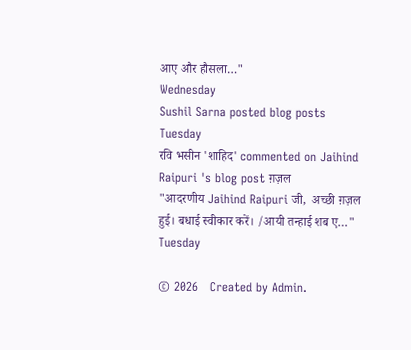आए और हौसला…"
Wednesday
Sushil Sarna posted blog posts
Tuesday
रवि भसीन 'शाहिद' commented on Jaihind Raipuri 's blog post ग़ज़ल
"आदरणीय Jaihind Raipuri जी,  अच्छी ग़ज़ल हुई। बधाई स्वीकार करें। /आयी तन्हाई शब ए…"
Tuesday

© 2026   Created by Admin.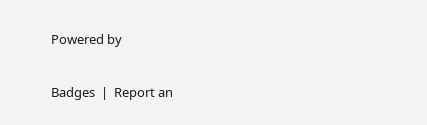Powered by

Badges  |  Report an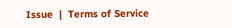Issue  |  Terms of Service